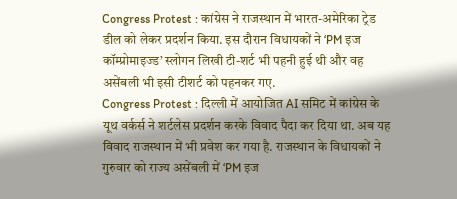Congress Protest : कांग्रेस ने राजस्थान में भारत-अमेरिका ट्रेड डील को लेकर प्रदर्शन किया. इस दौरान विधायकों ने ‘PM इज कॉम्प्रोमाइज्ड’ स्लोगन लिखी टी-शर्ट भी पहनी हुई थी और वह असेंबली भी इसी टीशर्ट को पहनकर गए.
Congress Protest : दिल्ली में आयोजित AI समिट में कांग्रेस के यूथ वर्कर्स ने शर्टलेस प्रदर्शन करके विवाद पैदा कर दिया था. अब यह विवाद राजस्थान में भी प्रवेश कर गया है. राजस्थान के विधायकों ने गुरुवार को राज्य असेंबली में ‘PM इज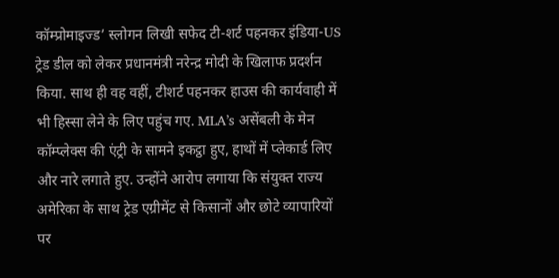कॉम्प्रोमाइज्ड’ स्लोगन लिखी सफेद टी-शर्ट पहनकर इंडिया-US ट्रेड डील को लेकर प्रधानमंत्री नरेन्द्र मोदी के खिलाफ प्रदर्शन किया. साथ ही वह वहीं, टीशर्ट पहनकर हाउस की कार्यवाही में भी हिस्सा लेने के लिए पहुंच गए. MLA’s असेंबली के मेन कॉम्प्लेक्स की एंट्री के सामने इकट्ठा हुए, हाथों में प्लेकार्ड लिए और नारे लगाते हुए. उन्होंने आरोप लगाया कि संयुक्त राज्य अमेरिका के साथ ट्रेड एग्रीमेंट से किसानों और छोटे व्यापारियों पर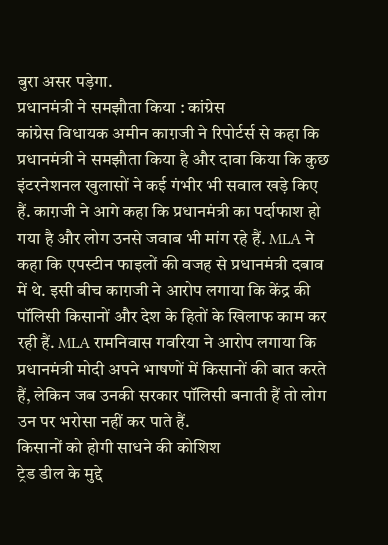बुरा असर पड़ेगा.
प्रधानमंत्री ने समझौता किया : कांग्रेस
कांग्रेस विधायक अमीन काग़जी ने रिपोर्टर्स से कहा कि प्रधानमंत्री ने समझौता किया है और दावा किया कि कुछ इंटरनेशनल खुलासों ने कई गंभीर भी सवाल खड़े किए हैं. काग़जी ने आगे कहा कि प्रधानमंत्री का पर्दाफाश हो गया है और लोग उनसे जवाब भी मांग रहे हैं. MLA ने कहा कि एपस्टीन फाइलों की वजह से प्रधानमंत्री दबाव में थे. इसी बीच काग़जी ने आरोप लगाया कि केंद्र की पॉलिसी किसानों और देश के हितों के खिलाफ काम कर रही हैं. MLA रामनिवास गवरिया ने आरोप लगाया कि प्रधानमंत्री मोदी अपने भाषणों में किसानों की बात करते हैं, लेकिन जब उनकी सरकार पॉलिसी बनाती हैं तो लोग उन पर भरोसा नहीं कर पाते हैं.
किसानों को होगी साधने की कोशिश
ट्रेड डील के मुद्दे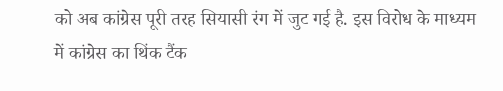को अब कांग्रेस पूरी तरह सियासी रंग में जुट गई है. इस विरोध के माध्यम में कांग्रेस का थिंक टैंक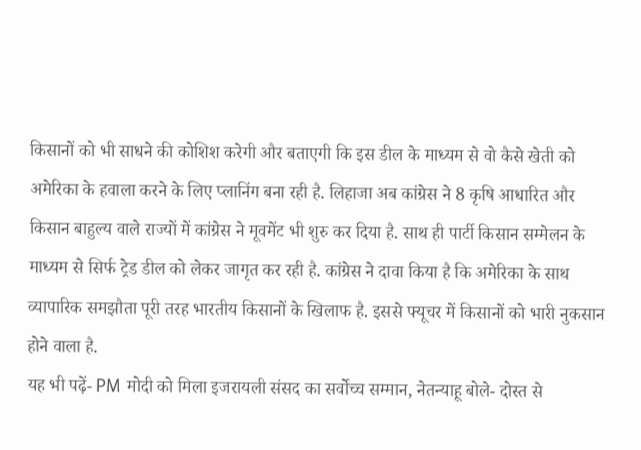किसानों को भी साधने की कोशिश करेगी और बताएगी कि इस डील के माध्यम से वो कैसे खेती को अमेरिका के हवाला करने के लिए प्लानिंग बना रही है. लिहाजा अब कांग्रेस ने 8 कृषि आधारित और किसान बाहुल्य वाले राज्यों में कांग्रेस ने मूवमेंट भी शुरु कर दिया है. साथ ही पार्टी किसान सम्मेलन के माध्यम से सिर्फ ट्रेड डील को लेकर जागृत कर रही है. कांग्रेस ने दावा किया है कि अमेरिका के साथ व्यापारिक समझौता पूरी तरह भारतीय किसानों के खिलाफ है. इससे फ्यूचर में किसानों को भारी नुकसान होने वाला है.
यह भी पढ़ें- PM मोदी को मिला इजरायली संसद का सर्वोच्च सम्मान, नेतन्याहू बोले- दोस्त से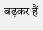बढ़कर हैं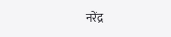नरेंद्र